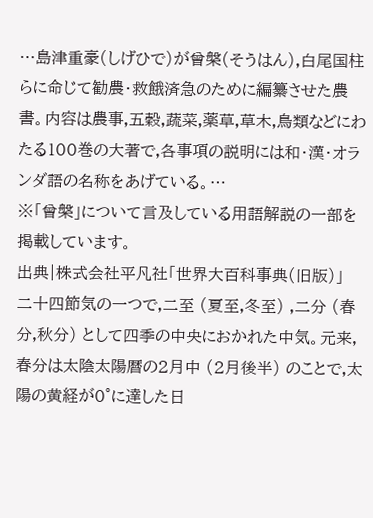…島津重豪(しげひで)が曾槃(そうはん),白尾国柱らに命じて勧農・救餓済急のために編纂させた農書。内容は農事,五穀,蔬菜,薬草,草木,鳥類などにわたる100巻の大著で,各事項の説明には和・漢・オランダ語の名称をあげている。…
※「曾槃」について言及している用語解説の一部を掲載しています。
出典|株式会社平凡社「世界大百科事典(旧版)」
二十四節気の一つで,二至 (夏至,冬至) ,二分 (春分,秋分) として四季の中央におかれた中気。元来,春分は太陰太陽暦の2月中 (2月後半) のことで,太陽の黄経が0°に達した日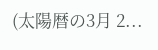(太陽暦の3月 2...